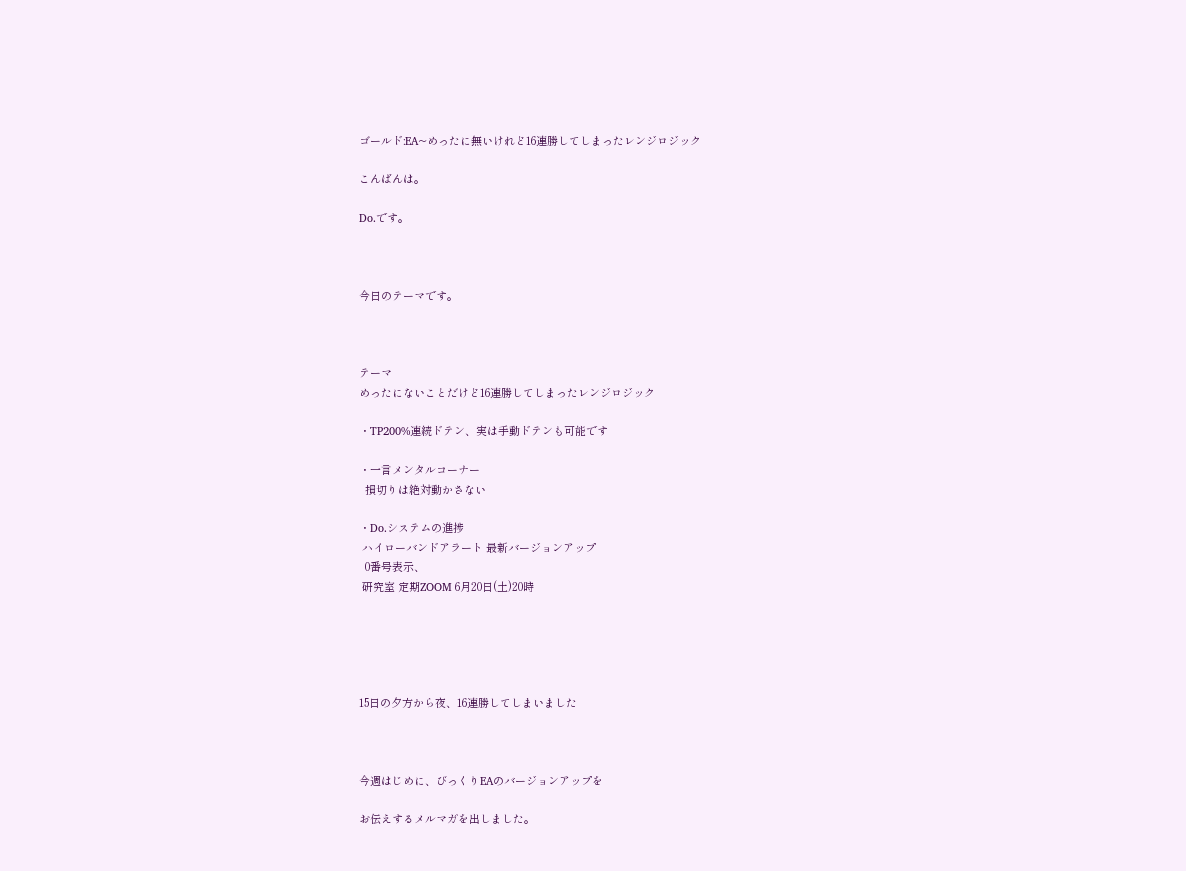ゴールド:EA~めったに無いけれど16連勝してしまったレンジロジック

こんばんは。

Do.です。



今日のテーマです。



テーマ
めったにないことだけど16連勝してしまったレンジロジック

・TP200%連続ドテン、実は手動ドテンも可能です

・一言メンタルコーナー
  損切りは絶対動かさない

・Do.システムの進捗
 ハイローバンドアラート 最新バージョンアップ
  0番号表示、
 研究室 定期ZOOM 6月20日(土)20時





15日の夕方から夜、16連勝してしまいました



今週はじめに、びっくりEAのバージョンアップを

お伝えするメルマガを出しました。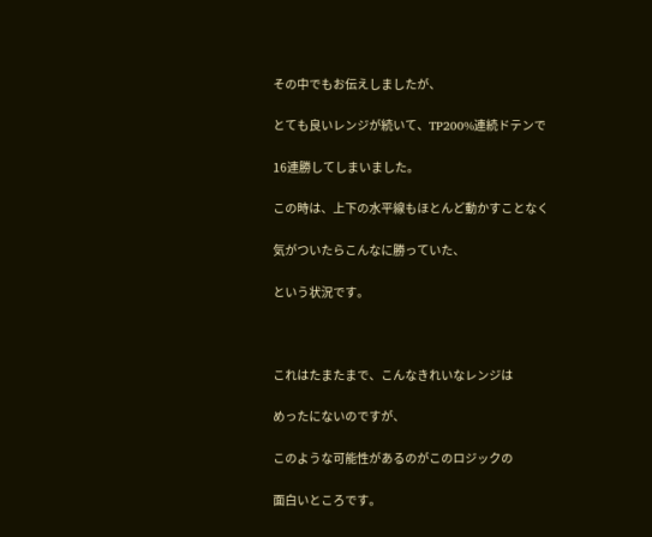その中でもお伝えしましたが、

とても良いレンジが続いて、TP200%連続ドテンで

16連勝してしまいました。

この時は、上下の水平線もほとんど動かすことなく

気がついたらこんなに勝っていた、

という状況です。



これはたまたまで、こんなきれいなレンジは

めったにないのですが、

このような可能性があるのがこのロジックの

面白いところです。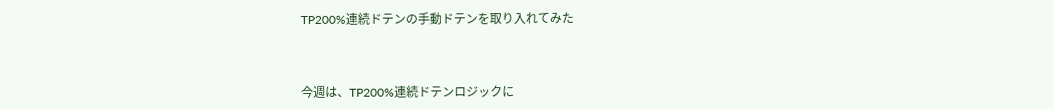TP200%連続ドテンの手動ドテンを取り入れてみた



今週は、TP200%連続ドテンロジックに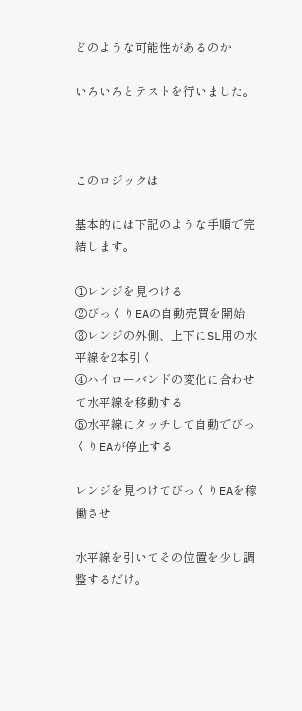どのような可能性があるのか

いろいろとテストを行いました。



このロジックは

基本的には下記のような手順で完結します。

①レンジを見つける
②びっくりEAの自動売買を開始
③レンジの外側、上下にSL用の水平線を2本引く
④ハイローバンドの変化に合わせて水平線を移動する
⑤水平線にタッチして自動でびっくりEAが停止する

レンジを見つけてびっくりEAを稼働させ

水平線を引いてその位置を少し調整するだけ。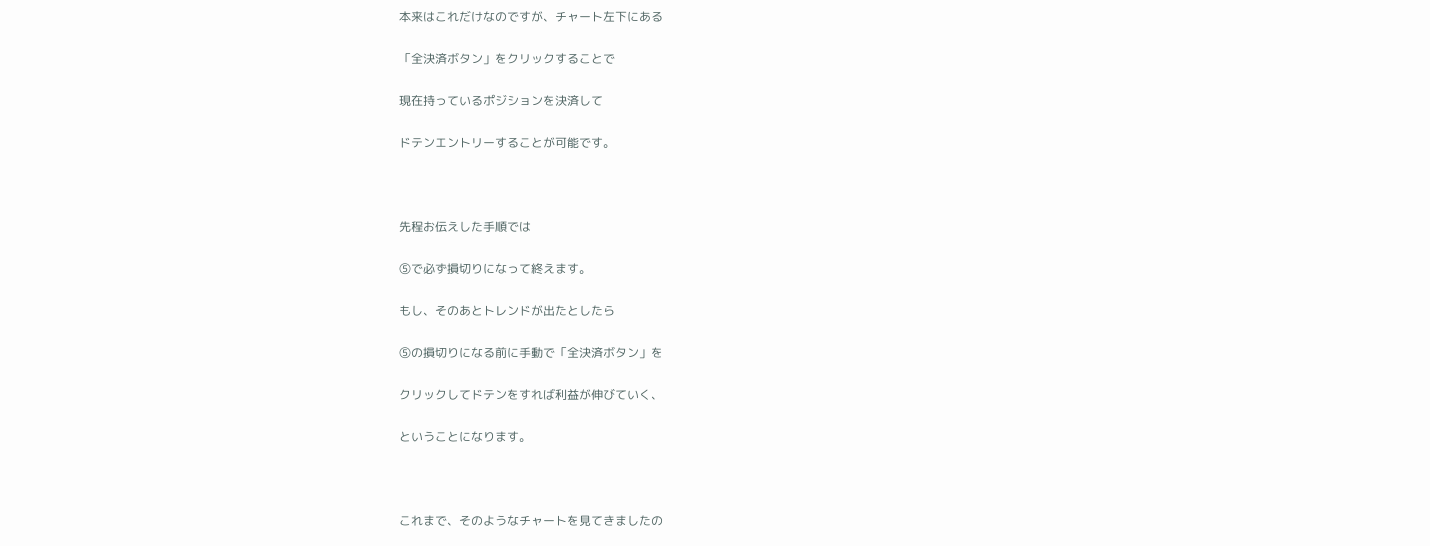本来はこれだけなのですが、チャート左下にある

「全決済ボタン」をクリックすることで

現在持っているポジションを決済して

ドテンエントリーすることが可能です。



先程お伝えした手順では

⑤で必ず損切りになって終えます。

もし、そのあとトレンドが出たとしたら

⑤の損切りになる前に手動で「全決済ボタン」を

クリックしてドテンをすれば利益が伸びていく、

ということになります。



これまで、そのようなチャートを見てきましたの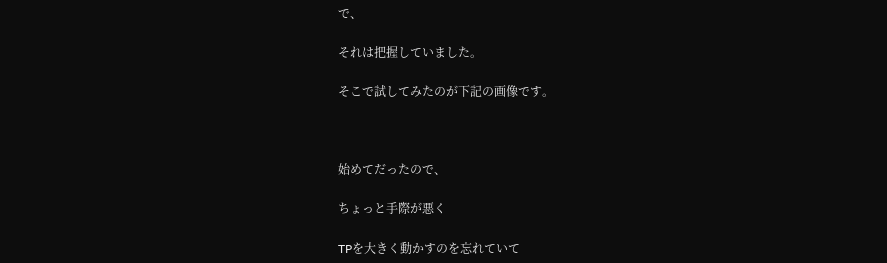で、

それは把握していました。

そこで試してみたのが下記の画像です。



始めてだったので、

ちょっと手際が悪く

TPを大きく動かすのを忘れていて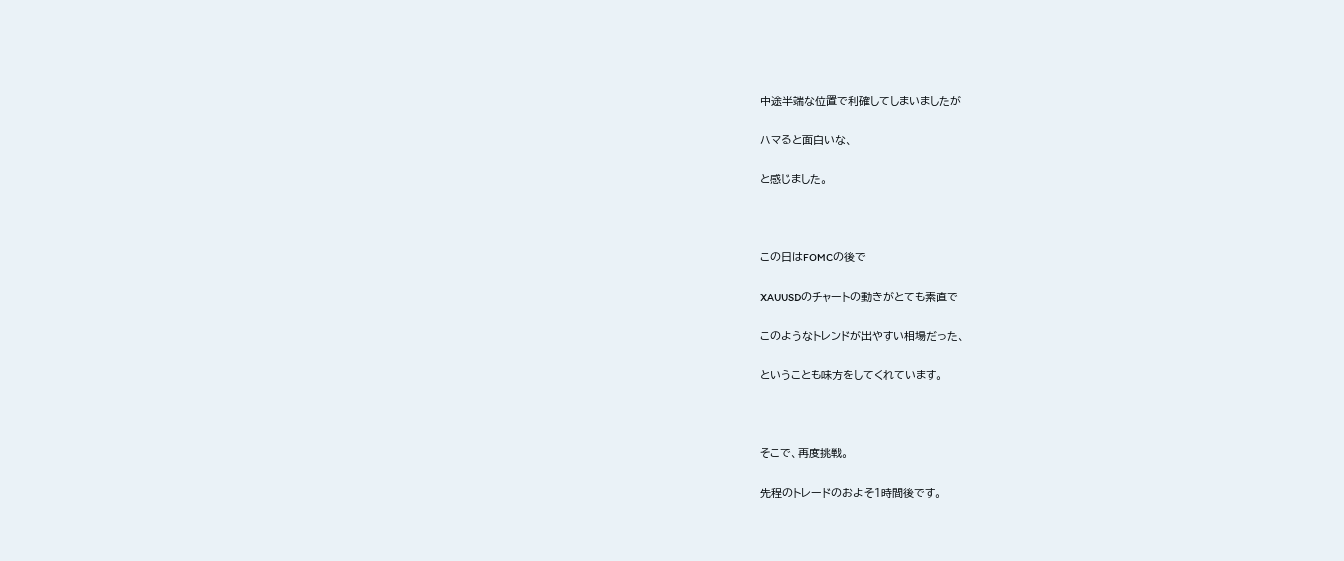中途半端な位置で利確してしまいましたが

ハマると面白いな、

と感じました。



この日はFOMCの後で

XAUUSDのチャートの動きがとても素直で

このようなトレンドが出やすい相場だった、

ということも味方をしてくれています。



そこで、再度挑戦。

先程のトレードのおよそ1時間後です。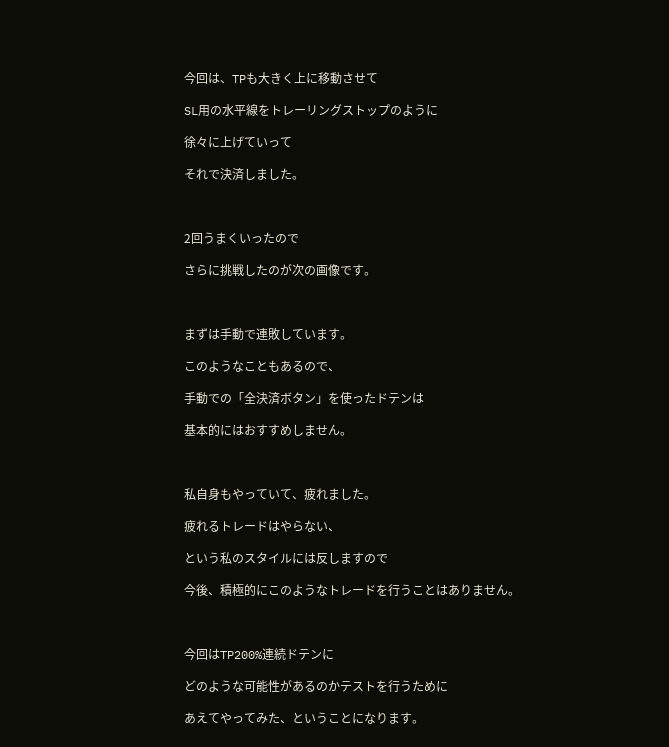今回は、TPも大きく上に移動させて

SL用の水平線をトレーリングストップのように

徐々に上げていって

それで決済しました。



2回うまくいったので

さらに挑戦したのが次の画像です。



まずは手動で連敗しています。

このようなこともあるので、

手動での「全決済ボタン」を使ったドテンは

基本的にはおすすめしません。



私自身もやっていて、疲れました。

疲れるトレードはやらない、

という私のスタイルには反しますので

今後、積極的にこのようなトレードを行うことはありません。



今回はTP200%連続ドテンに

どのような可能性があるのかテストを行うために

あえてやってみた、ということになります。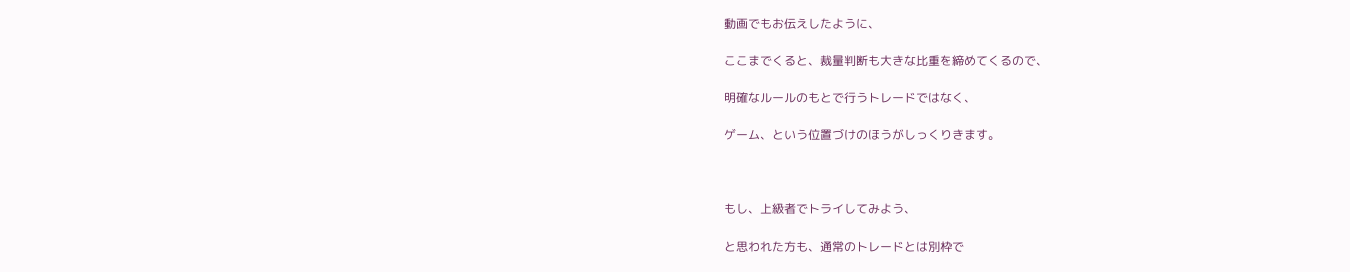動画でもお伝えしたように、

ここまでくると、裁量判断も大きな比重を締めてくるので、

明確なルールのもとで行うトレードではなく、

ゲーム、という位置づけのほうがしっくりきます。



もし、上級者でトライしてみよう、

と思われた方も、通常のトレードとは別枠で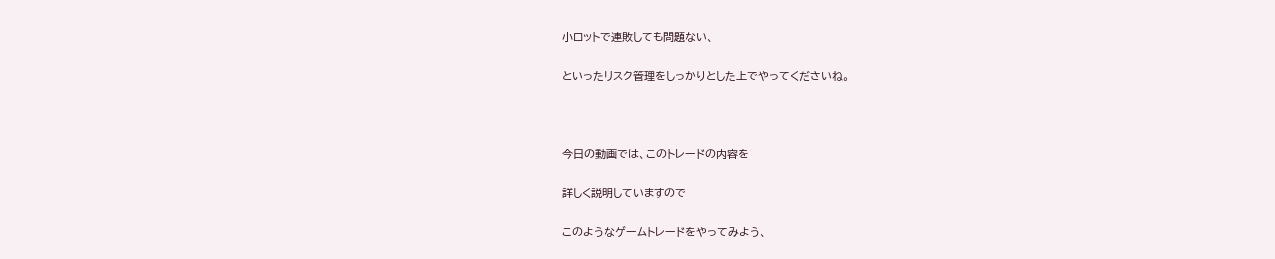小ロットで連敗しても問題ない、

といったリスク管理をしっかりとした上でやってくださいね。



今日の動画では、このトレードの内容を

詳しく説明していますので

このようなゲームトレードをやってみよう、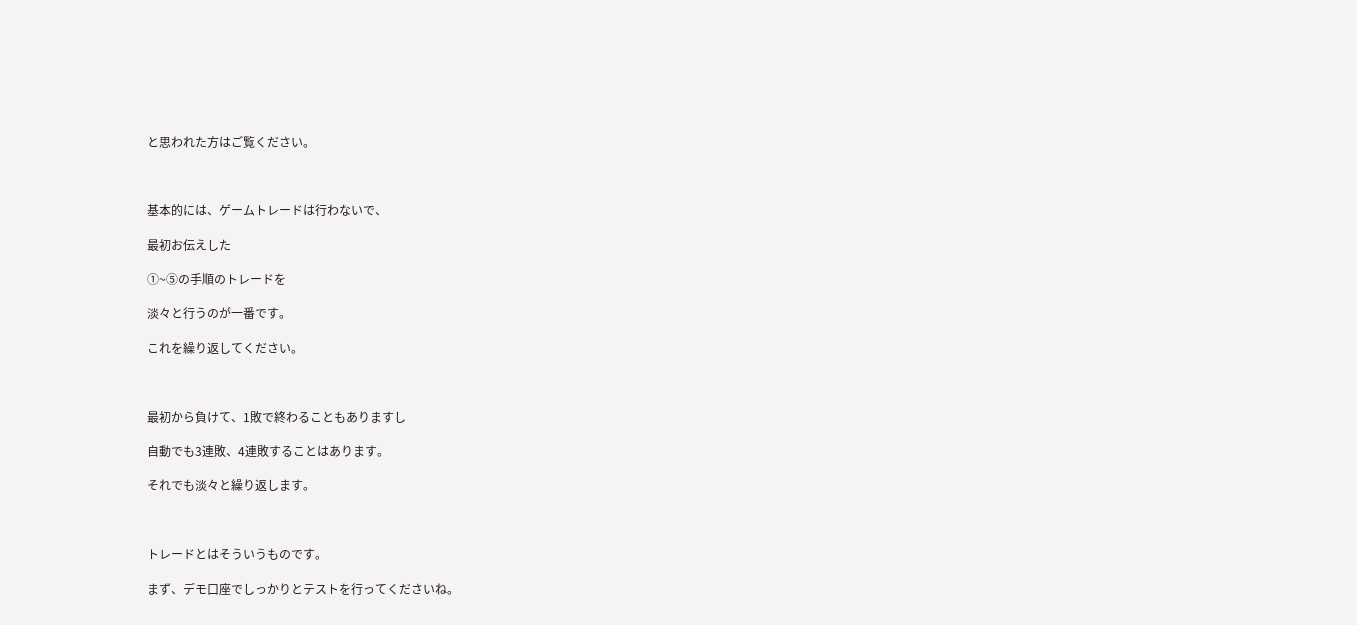と思われた方はご覧ください。



基本的には、ゲームトレードは行わないで、

最初お伝えした

①~⑤の手順のトレードを

淡々と行うのが一番です。

これを繰り返してください。



最初から負けて、1敗で終わることもありますし

自動でも3連敗、4連敗することはあります。

それでも淡々と繰り返します。



トレードとはそういうものです。

まず、デモ口座でしっかりとテストを行ってくださいね。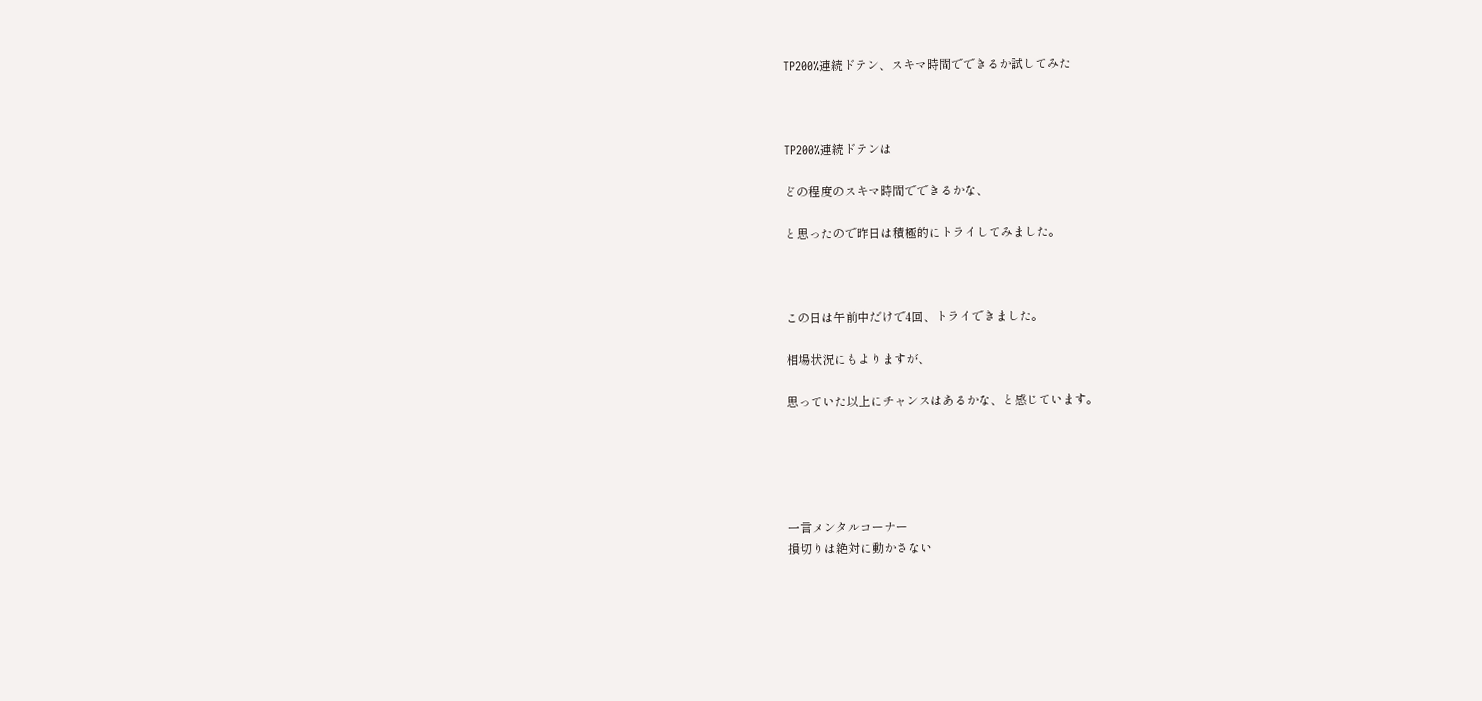TP200%連続ドテン、スキマ時間でできるか試してみた



TP200%連続ドテンは

どの程度のスキマ時間でできるかな、

と思ったので昨日は積極的にトライしてみました。



この日は午前中だけで4回、トライできました。

相場状況にもよりますが、

思っていた以上にチャンスはあるかな、と感じています。





一言メンタルコーナー
損切りは絶対に動かさない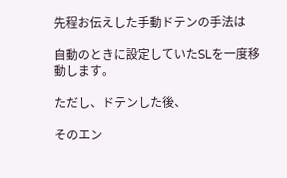先程お伝えした手動ドテンの手法は

自動のときに設定していたSLを一度移動します。

ただし、ドテンした後、

そのエン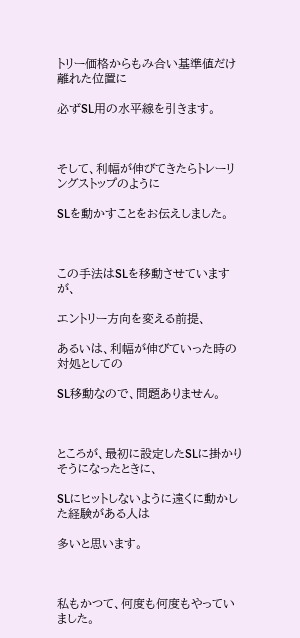トリー価格からもみ合い基準値だけ離れた位置に

必ずSL用の水平線を引きます。



そして、利幅が伸びてきたらトレーリングストップのように

SLを動かすことをお伝えしました。



この手法はSLを移動させていますが、

エントリー方向を変える前提、

あるいは、利幅が伸びていった時の対処としての

SL移動なので、問題ありません。



ところが、最初に設定したSLに掛かりそうになったときに、

SLにヒットしないように遠くに動かした経験がある人は

多いと思います。



私もかつて、何度も何度もやっていました。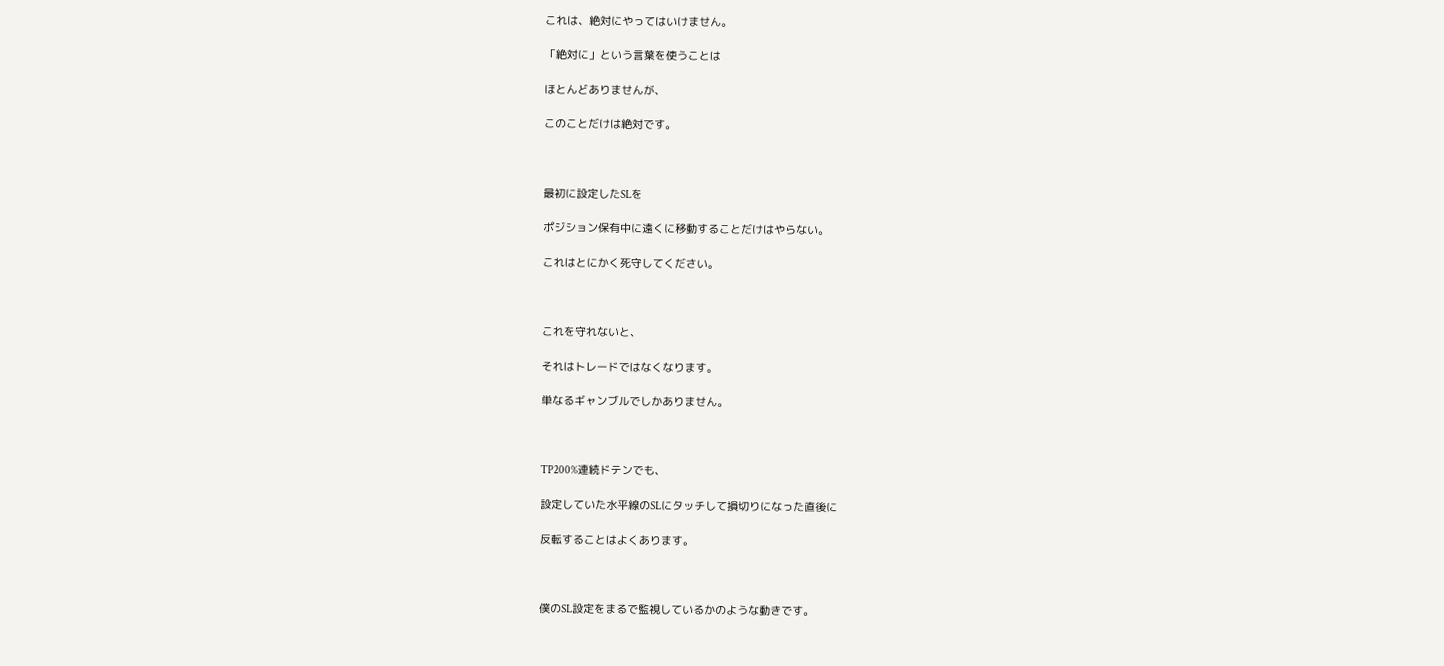これは、絶対にやってはいけません。

「絶対に」という言葉を使うことは

ほとんどありませんが、

このことだけは絶対です。



最初に設定したSLを

ポジション保有中に遠くに移動することだけはやらない。

これはとにかく死守してください。



これを守れないと、

それはトレードではなくなります。

単なるギャンブルでしかありません。



TP200%連続ドテンでも、

設定していた水平線のSLにタッチして損切りになった直後に

反転することはよくあります。



僕のSL設定をまるで監視しているかのような動きです。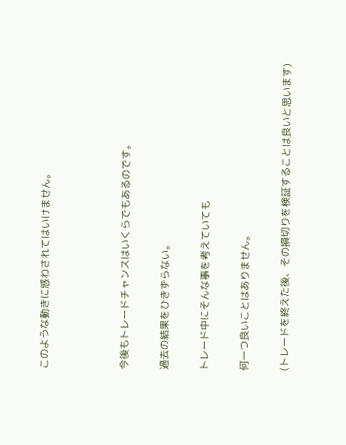このような動きに惑わされてはいけません。



今後もトレードチャンスはいくらでもあるのです。

過去の結果をひきずらない。

トレード中にそんな事を考えていても

何一つ良いことはありません。

(トレードを終えた後、その損切りを検証することは良いと思います)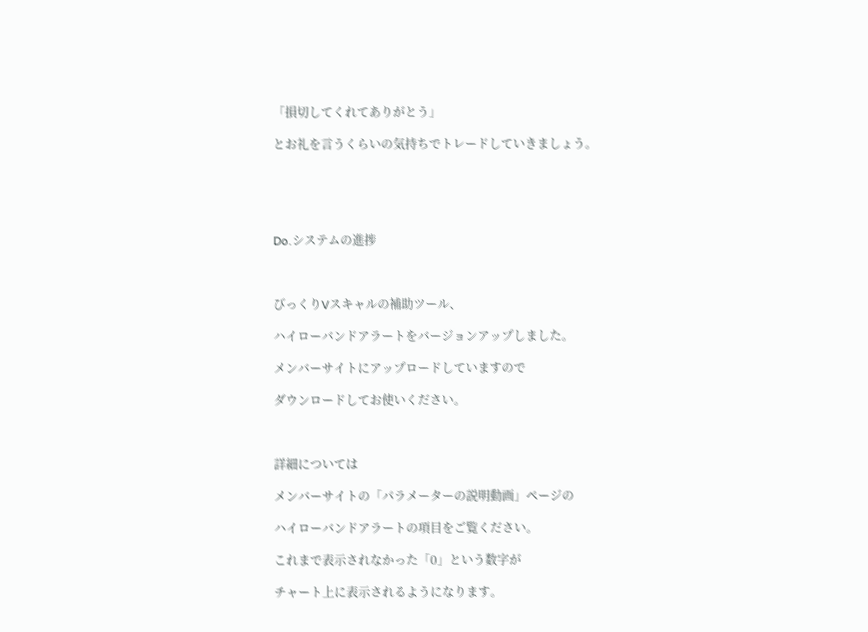「損切してくれてありがとう」

とお礼を言うくらいの気持ちでトレードしていきましょう。





Do.システムの進捗



びっくりVスキャルの補助ツール、

ハイローバンドアラートをバージョンアップしました。

メンバーサイトにアップロードしていますので

ダウンロードしてお使いください。



詳細については

メンバーサイトの「パラメーターの説明動画」ページの

ハイローバンドアラートの項目をご覧ください。

これまで表示されなかった「0」という数字が

チャート上に表示されるようになります。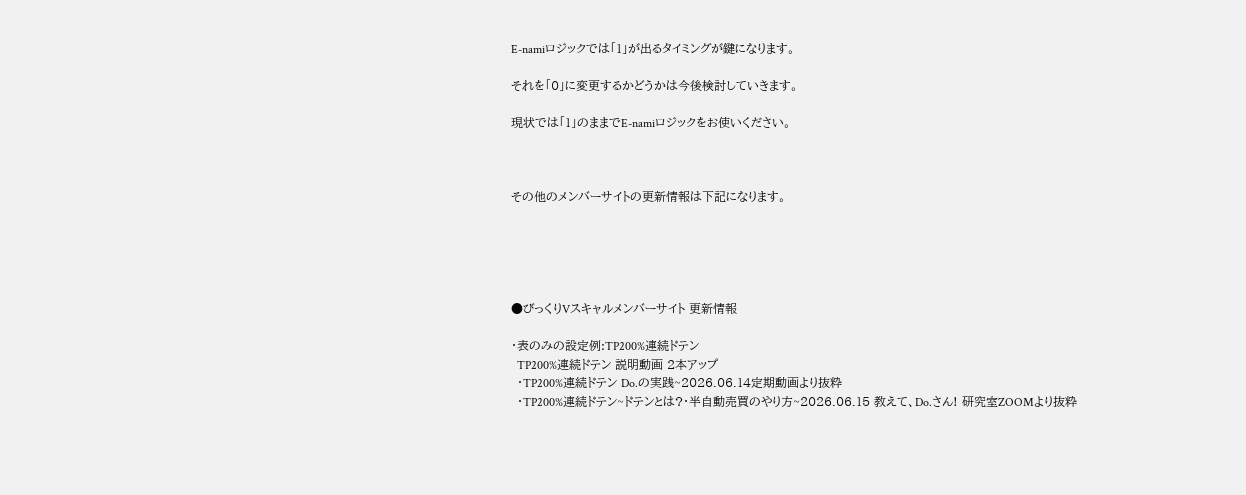E-namiロジックでは「1」が出るタイミングが鍵になります。

それを「0」に変更するかどうかは今後検討していきます。

現状では「1」のままでE-namiロジックをお使いください。



その他のメンバーサイトの更新情報は下記になります。





●びっくりVスキャルメンバーサイト 更新情報

・表のみの設定例:TP200%連続ドテン
  TP200%連続ドテン 説明動画 2本アップ
  ・TP200%連続ドテン Do.の実践~2026.06.14定期動画より抜粋
  ・TP200%連続ドテン~ドテンとは?・半自動売買のやり方~2026.06.15 教えて、Do.さん! 研究室ZOOMより抜粋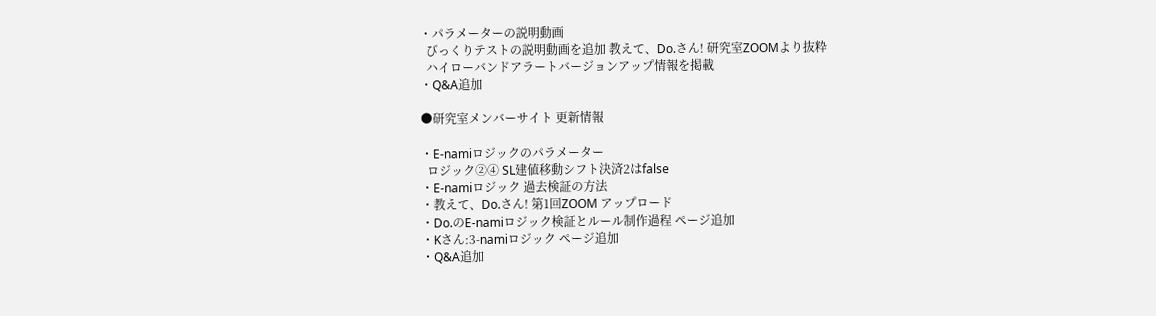・パラメーターの説明動画
  びっくりテストの説明動画を追加 教えて、Do.さん! 研究室ZOOMより抜粋
  ハイローバンドアラートバージョンアップ情報を掲載
・Q&A追加

●研究室メンバーサイト 更新情報

・E-namiロジックのパラメーター
  ロジック②④ SL建値移動シフト決済2はfalse
・E-namiロジック 過去検証の方法
・教えて、Do.さん! 第1回ZOOM アップロード
・Do.のE-namiロジック検証とルール制作過程 ページ追加
・Kさん:3-namiロジック ページ追加
・Q&A追加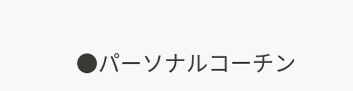●パーソナルコーチン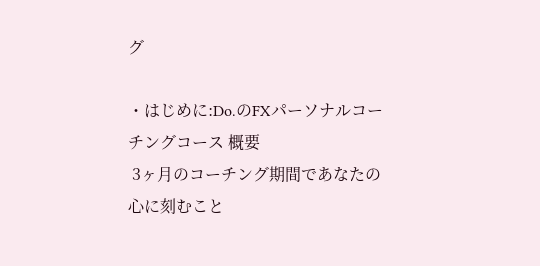グ

・はじめに:Do.のFXパーソナルコーチングコース 概要
 3ヶ月のコーチング期間であなたの心に刻むこと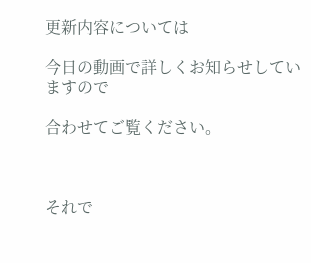更新内容については

今日の動画で詳しくお知らせしていますので

合わせてご覧ください。



それで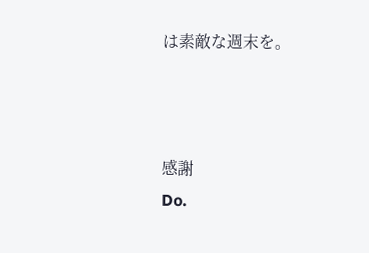は素敵な週末を。



感謝
Do.